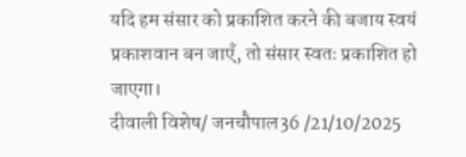यदि हम संसार को प्रकाशित करने की बजाय स्वयं प्रकाशवान बन जाएँ, तो संसार स्वतः प्रकाशित हो जाएगा।
दीवाली विशेष/ जनचौपाल36 /21/10/2025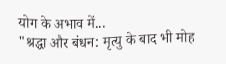योग के अभाव में...
"श्रद्धा और बंधन: मृत्यु के बाद भी मोह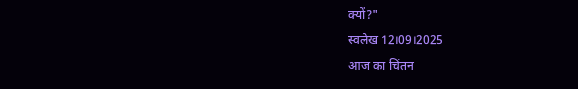क्यों?"
स्वलेख 12।09।2025
आज का चिंतन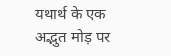यथार्थ के एक अद्भुत मोड़ पर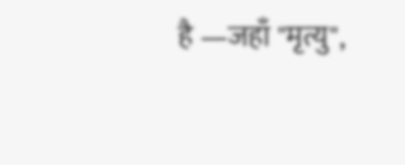है —जहाँ "मृत्यु",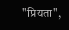"प्रियता",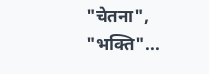"चेतना", "भक्ति"...